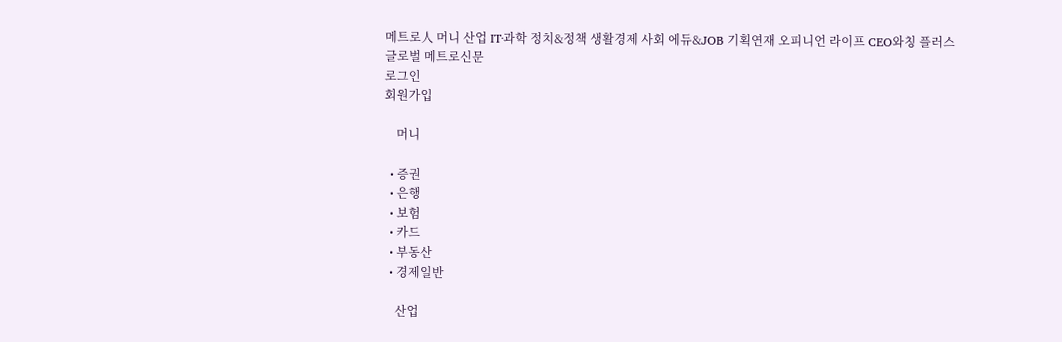메트로人 머니 산업 IT·과학 정치&정책 생활경제 사회 에듀&JOB 기획연재 오피니언 라이프 CEO와칭 플러스
글로벌 메트로신문
로그인
회원가입

    머니

  • 증권
  • 은행
  • 보험
  • 카드
  • 부동산
  • 경제일반

    산업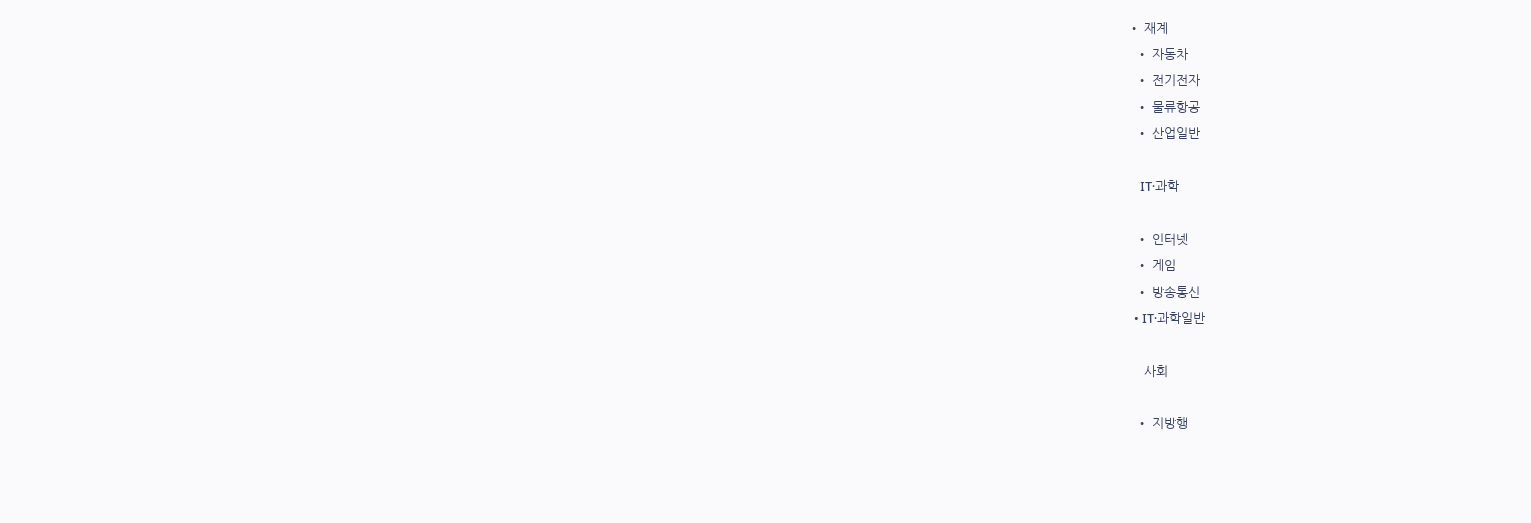• 재계
  • 자동차
  • 전기전자
  • 물류항공
  • 산업일반

    IT·과학

  • 인터넷
  • 게임
  • 방송통신
  • IT·과학일반

    사회

  • 지방행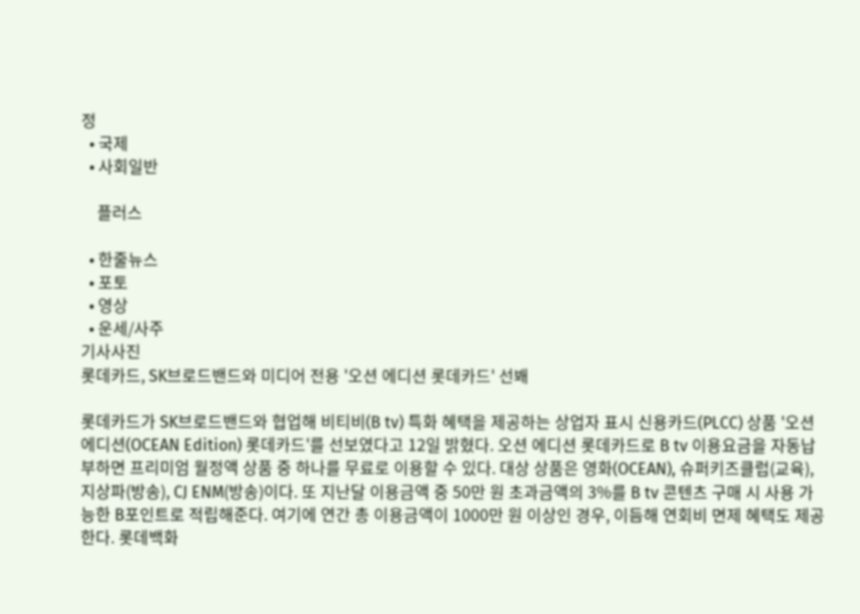정
  • 국제
  • 사회일반

    플러스

  • 한줄뉴스
  • 포토
  • 영상
  • 운세/사주
기사사진
롯데카드, SK브로드밴드와 미디어 전용 '오션 에디션 롯데카드' 선봬

롯데카드가 SK브로드밴드와 협업해 비티비(B tv) 특화 혜택을 제공하는 상업자 표시 신용카드(PLCC) 상품 '오션 에디션(OCEAN Edition) 롯데카드'를 선보였다고 12일 밝혔다. 오션 에디션 롯데카드로 B tv 이용요금을 자동납부하면 프리미엄 월정액 상품 중 하나를 무료로 이용할 수 있다. 대상 상품은 영화(OCEAN), 슈퍼키즈클럽(교육), 지상파(방송), CJ ENM(방송)이다. 또 지난달 이용금액 중 50만 원 초과금액의 3%를 B tv 콘텐츠 구매 시 사용 가능한 B포인트로 적립해준다. 여기에 연간 총 이용금액이 1000만 원 이상인 경우, 이듬해 연회비 면제 혜택도 제공한다. 롯데백화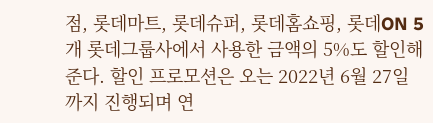점, 롯데마트, 롯데슈퍼, 롯데홈쇼핑, 롯데ON 5개 롯데그룹사에서 사용한 금액의 5%도 할인해준다. 할인 프로모션은 오는 2022년 6월 27일까지 진행되며 연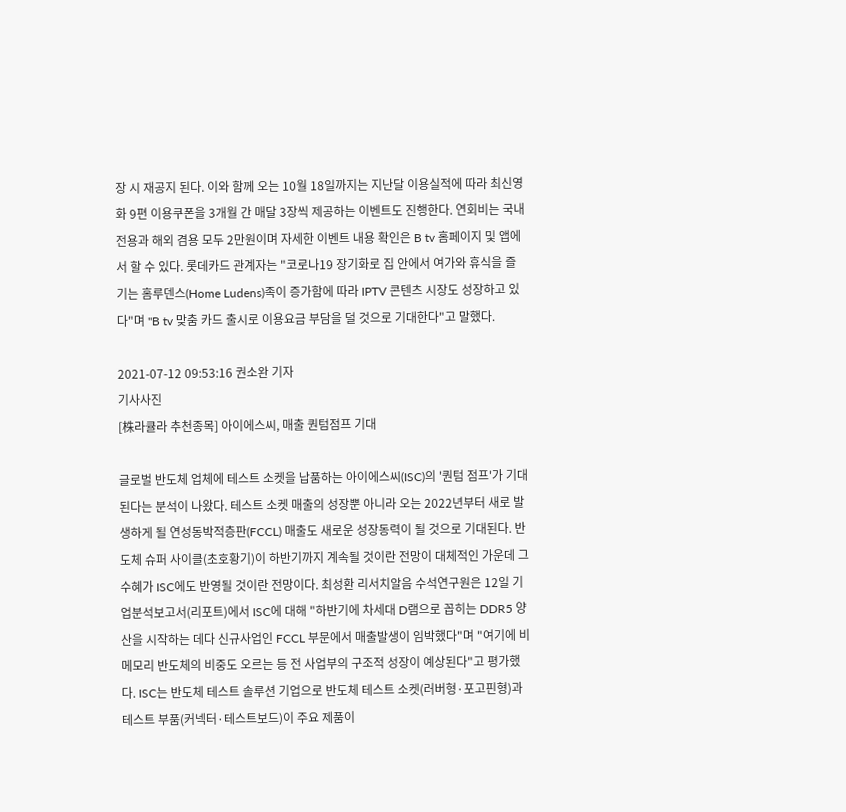장 시 재공지 된다. 이와 함께 오는 10월 18일까지는 지난달 이용실적에 따라 최신영화 9편 이용쿠폰을 3개월 간 매달 3장씩 제공하는 이벤트도 진행한다. 연회비는 국내 전용과 해외 겸용 모두 2만원이며 자세한 이벤트 내용 확인은 B tv 홈페이지 및 앱에서 할 수 있다. 롯데카드 관계자는 "코로나19 장기화로 집 안에서 여가와 휴식을 즐기는 홈루덴스(Home Ludens)족이 증가함에 따라 IPTV 콘텐츠 시장도 성장하고 있다"며 "B tv 맞춤 카드 출시로 이용요금 부담을 덜 것으로 기대한다"고 말했다.

2021-07-12 09:53:16 권소완 기자
기사사진
[株라큘라 추천종목] 아이에스씨, 매출 퀀텀점프 기대

글로벌 반도체 업체에 테스트 소켓을 납품하는 아이에스씨(ISC)의 '퀀텀 점프'가 기대된다는 분석이 나왔다. 테스트 소켓 매출의 성장뿐 아니라 오는 2022년부터 새로 발생하게 될 연성동박적층판(FCCL) 매출도 새로운 성장동력이 될 것으로 기대된다. 반도체 슈퍼 사이클(초호황기)이 하반기까지 계속될 것이란 전망이 대체적인 가운데 그 수혜가 ISC에도 반영될 것이란 전망이다. 최성환 리서치알음 수석연구원은 12일 기업분석보고서(리포트)에서 ISC에 대해 "하반기에 차세대 D램으로 꼽히는 DDR5 양산을 시작하는 데다 신규사업인 FCCL 부문에서 매출발생이 임박했다"며 "여기에 비메모리 반도체의 비중도 오르는 등 전 사업부의 구조적 성장이 예상된다"고 평가했다. ISC는 반도체 테스트 솔루션 기업으로 반도체 테스트 소켓(러버형·포고핀형)과 테스트 부품(커넥터·테스트보드)이 주요 제품이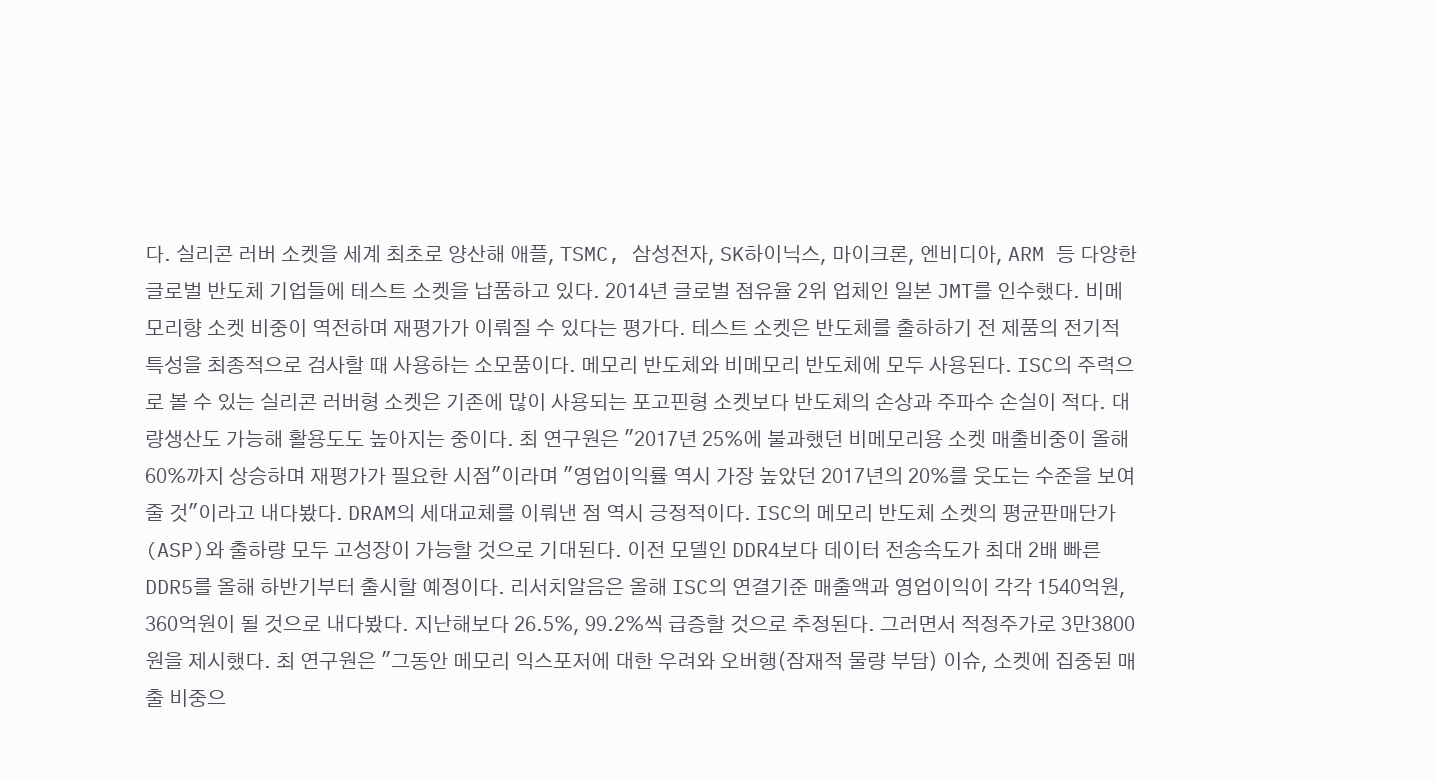다. 실리콘 러버 소켓을 세계 최초로 양산해 애플, TSMC, 삼성전자, SK하이닉스, 마이크론, 엔비디아, ARM 등 다양한 글로벌 반도체 기업들에 테스트 소켓을 납품하고 있다. 2014년 글로벌 점유율 2위 업체인 일본 JMT를 인수했다. 비메모리향 소켓 비중이 역전하며 재평가가 이뤄질 수 있다는 평가다. 테스트 소켓은 반도체를 출하하기 전 제품의 전기적 특성을 최종적으로 검사할 때 사용하는 소모품이다. 메모리 반도체와 비메모리 반도체에 모두 사용된다. ISC의 주력으로 볼 수 있는 실리콘 러버형 소켓은 기존에 많이 사용되는 포고핀형 소켓보다 반도체의 손상과 주파수 손실이 적다. 대량생산도 가능해 활용도도 높아지는 중이다. 최 연구원은 "2017년 25%에 불과했던 비메모리용 소켓 매출비중이 올해 60%까지 상승하며 재평가가 필요한 시점"이라며 "영업이익률 역시 가장 높았던 2017년의 20%를 웃도는 수준을 보여줄 것"이라고 내다봤다. DRAM의 세대교체를 이뤄낸 점 역시 긍정적이다. ISC의 메모리 반도체 소켓의 평균판매단가(ASP)와 출하량 모두 고성장이 가능할 것으로 기대된다. 이전 모델인 DDR4보다 데이터 전송속도가 최대 2배 빠른 DDR5를 올해 하반기부터 출시할 예정이다. 리서치알음은 올해 ISC의 연결기준 매출액과 영업이익이 각각 1540억원, 360억원이 될 것으로 내다봤다. 지난해보다 26.5%, 99.2%씩 급증할 것으로 추정된다. 그러면서 적정주가로 3만3800원을 제시했다. 최 연구원은 "그동안 메모리 익스포저에 대한 우려와 오버행(잠재적 물량 부담) 이슈, 소켓에 집중된 매출 비중으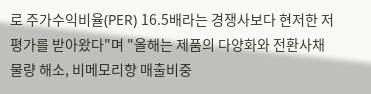로 주가수익비율(PER) 16.5배라는 경쟁사보다 현저한 저평가를 받아왔다"며 "올해는 제품의 다양화와 전환사채 물량 해소, 비메모리향 매출비중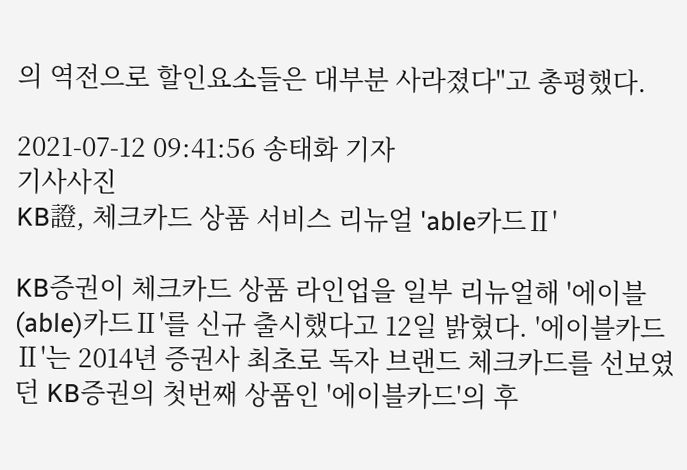의 역전으로 할인요소들은 대부분 사라졌다"고 총평했다.

2021-07-12 09:41:56 송태화 기자
기사사진
KB證, 체크카드 상품 서비스 리뉴얼 'able카드Ⅱ'

KB증권이 체크카드 상품 라인업을 일부 리뉴얼해 '에이블(able)카드Ⅱ'를 신규 출시했다고 12일 밝혔다. '에이블카드Ⅱ'는 2014년 증권사 최초로 독자 브랜드 체크카드를 선보였던 KB증권의 첫번째 상품인 '에이블카드'의 후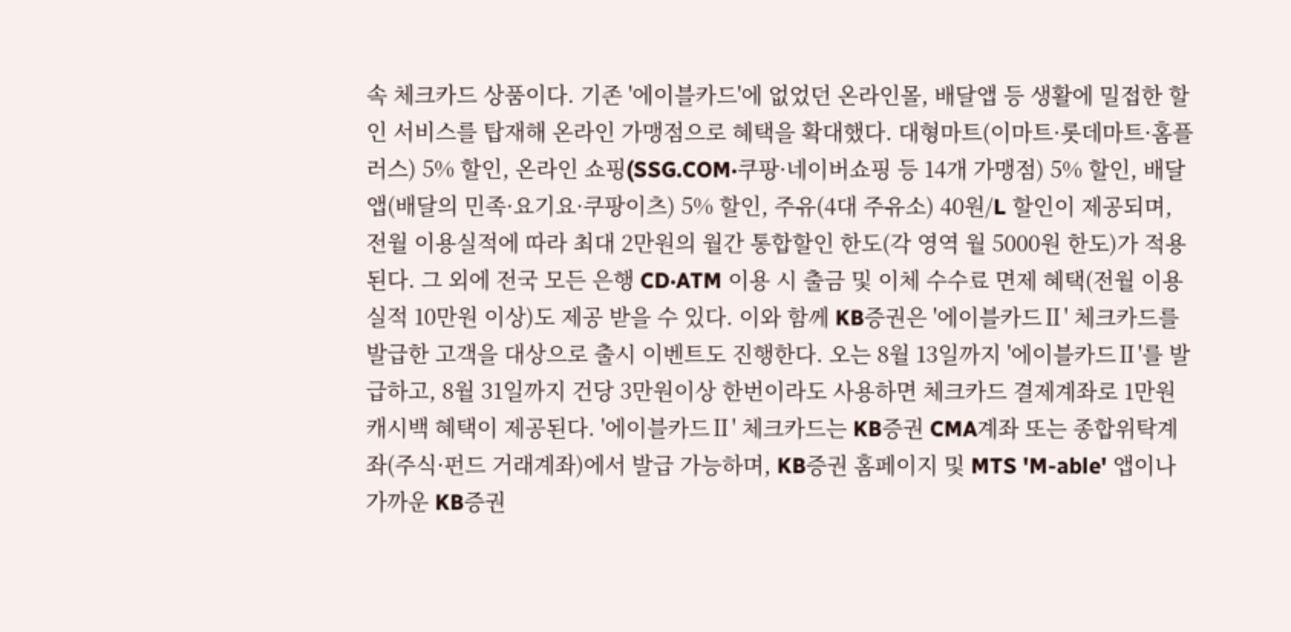속 체크카드 상품이다. 기존 '에이블카드'에 없었던 온라인몰, 배달앱 등 생활에 밀접한 할인 서비스를 탑재해 온라인 가맹점으로 혜택을 확대했다. 대형마트(이마트·롯데마트·홈플러스) 5% 할인, 온라인 쇼핑(SSG.COM·쿠팡·네이버쇼핑 등 14개 가맹점) 5% 할인, 배달앱(배달의 민족·요기요·쿠팡이츠) 5% 할인, 주유(4대 주유소) 40원/L 할인이 제공되며, 전월 이용실적에 따라 최대 2만원의 월간 통합할인 한도(각 영역 월 5000원 한도)가 적용된다. 그 외에 전국 모든 은행 CD·ATM 이용 시 출금 및 이체 수수료 면제 혜택(전월 이용실적 10만원 이상)도 제공 받을 수 있다. 이와 함께 KB증권은 '에이블카드Ⅱ' 체크카드를 발급한 고객을 대상으로 출시 이벤트도 진행한다. 오는 8월 13일까지 '에이블카드Ⅱ'를 발급하고, 8월 31일까지 건당 3만원이상 한번이라도 사용하면 체크카드 결제계좌로 1만원 캐시백 혜택이 제공된다. '에이블카드Ⅱ' 체크카드는 KB증권 CMA계좌 또는 종합위탁계좌(주식·펀드 거래계좌)에서 발급 가능하며, KB증권 홈페이지 및 MTS 'M-able' 앱이나 가까운 KB증권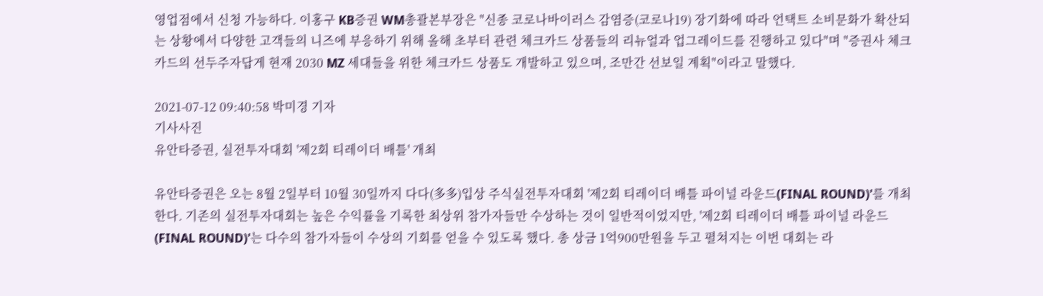영업점에서 신청 가능하다. 이홍구 KB증권 WM총괄본부장은 "신종 코로나바이러스 감염증(코로나19) 장기화에 따라 언택트 소비문화가 확산되는 상황에서 다양한 고객들의 니즈에 부응하기 위해 올해 초부터 관련 체크카드 상품들의 리뉴얼과 업그레이드를 진행하고 있다"며 "증권사 체크카드의 선두주자답게 현재 2030 MZ 세대들을 위한 체크카드 상품도 개발하고 있으며, 조만간 선보일 계획"이라고 말했다.

2021-07-12 09:40:58 박미경 기자
기사사진
유안타증권, 실전투자대회 '제2회 티레이더 배틀' 개최

유안타증권은 오는 8월 2일부터 10월 30일까지 다다(多多)입상 주식실전투자대회 '제2회 티레이더 배틀 파이널 라운드(FINAL ROUND)'를 개최한다. 기존의 실전투자대회는 높은 수익률을 기록한 최상위 참가자들만 수상하는 것이 일반적이었지만, '제2회 티레이더 배틀 파이널 라운드(FINAL ROUND)'는 다수의 참가자들이 수상의 기회를 얻을 수 있도록 했다. 총 상금 1억900만원을 두고 펼쳐지는 이번 대회는 라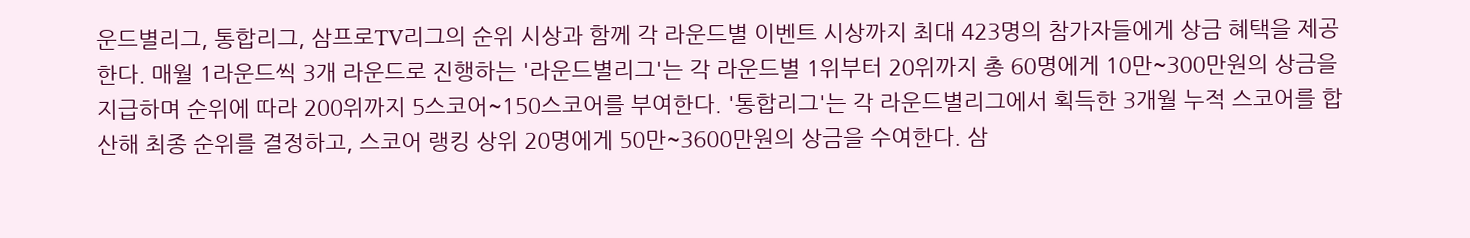운드별리그, 통합리그, 삼프로TV리그의 순위 시상과 함께 각 라운드별 이벤트 시상까지 최대 423명의 참가자들에게 상금 혜택을 제공한다. 매월 1라운드씩 3개 라운드로 진행하는 '라운드별리그'는 각 라운드별 1위부터 20위까지 총 60명에게 10만~300만원의 상금을 지급하며 순위에 따라 200위까지 5스코어~150스코어를 부여한다. '통합리그'는 각 라운드별리그에서 획득한 3개월 누적 스코어를 합산해 최종 순위를 결정하고, 스코어 랭킹 상위 20명에게 50만~3600만원의 상금을 수여한다. 삼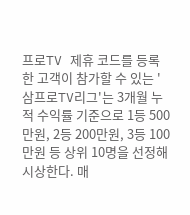프로TV 제휴 코드를 등록한 고객이 참가할 수 있는 '삼프로TV리그'는 3개월 누적 수익률 기준으로 1등 500만원, 2등 200만원, 3등 100만원 등 상위 10명을 선정해 시상한다. 매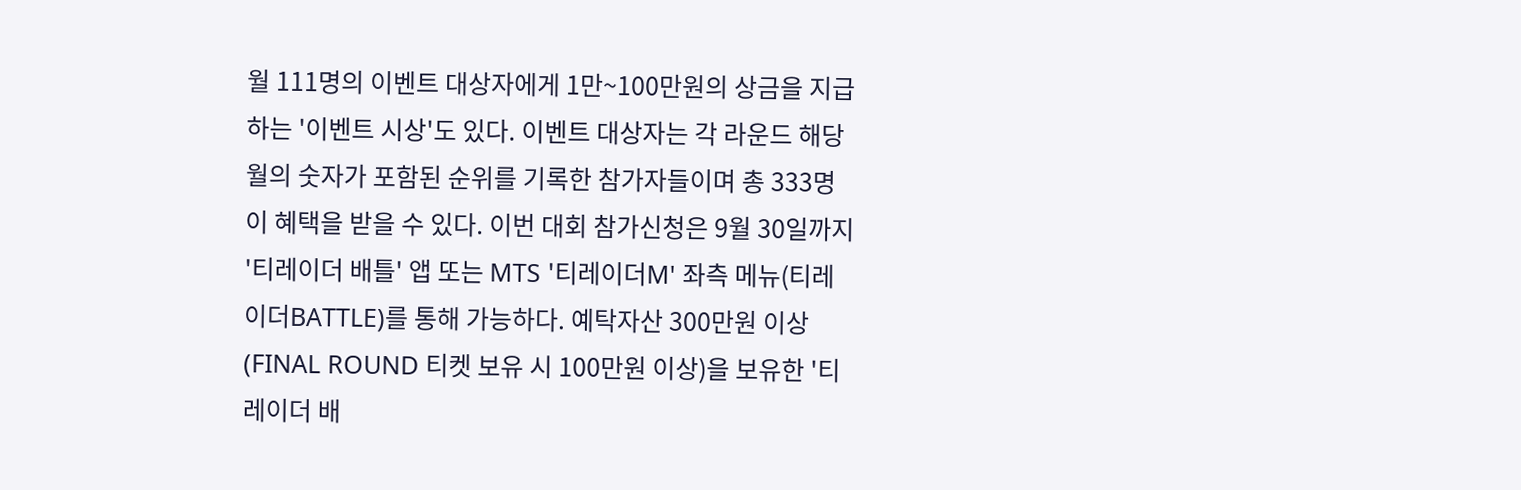월 111명의 이벤트 대상자에게 1만~100만원의 상금을 지급하는 '이벤트 시상'도 있다. 이벤트 대상자는 각 라운드 해당 월의 숫자가 포함된 순위를 기록한 참가자들이며 총 333명이 혜택을 받을 수 있다. 이번 대회 참가신청은 9월 30일까지 '티레이더 배틀' 앱 또는 MTS '티레이더M' 좌측 메뉴(티레이더BATTLE)를 통해 가능하다. 예탁자산 300만원 이상(FINAL ROUND 티켓 보유 시 100만원 이상)을 보유한 '티레이더 배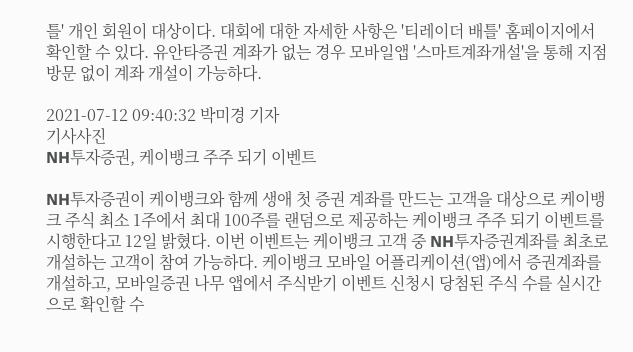틀' 개인 회원이 대상이다. 대회에 대한 자세한 사항은 '티레이더 배틀' 홈페이지에서 확인할 수 있다. 유안타증권 계좌가 없는 경우 모바일앱 '스마트계좌개설'을 통해 지점 방문 없이 계좌 개설이 가능하다.

2021-07-12 09:40:32 박미경 기자
기사사진
NH투자증권, 케이뱅크 주주 되기 이벤트

NH투자증권이 케이뱅크와 함께 생애 첫 증권 계좌를 만드는 고객을 대상으로 케이뱅크 주식 최소 1주에서 최대 100주를 랜덤으로 제공하는 케이뱅크 주주 되기 이벤트를 시행한다고 12일 밝혔다. 이번 이벤트는 케이뱅크 고객 중 NH투자증권계좌를 최초로 개설하는 고객이 참여 가능하다. 케이뱅크 모바일 어플리케이션(앱)에서 증권계좌를 개설하고, 모바일증권 나무 앱에서 주식받기 이벤트 신청시 당첨된 주식 수를 실시간으로 확인할 수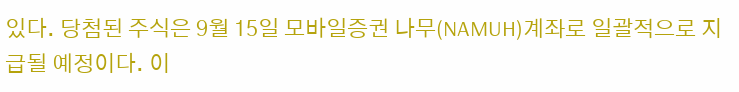있다. 당첨된 주식은 9월 15일 모바일증권 나무(NAMUH)계좌로 일괄적으로 지급될 예정이다. 이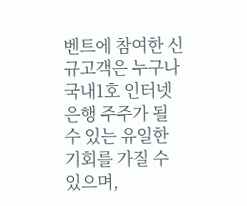벤트에 참여한 신규고객은 누구나 국내1호 인터넷은행 주주가 될 수 있는 유일한 기회를 가질 수 있으며,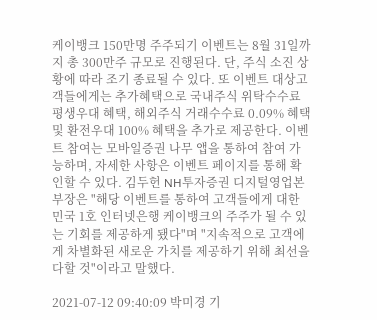케이뱅크 150만명 주주되기 이벤트는 8월 31일까지 총 300만주 규모로 진행된다. 단, 주식 소진 상황에 따라 조기 종료될 수 있다. 또 이벤트 대상고객들에게는 추가혜택으로 국내주식 위탁수수료 평생우대 혜택, 해외주식 거래수수료 0.09% 혜택 및 환전우대 100% 혜택을 추가로 제공한다. 이벤트 참여는 모바일증권 나무 앱을 통하여 참여 가능하며, 자세한 사항은 이벤트 페이지를 통해 확인할 수 있다. 김두헌 NH투자증권 디지털영업본부장은 "해당 이벤트를 통하여 고객들에게 대한민국 1호 인터넷은행 케이뱅크의 주주가 될 수 있는 기회를 제공하게 됐다"며 "지속적으로 고객에게 차별화된 새로운 가치를 제공하기 위해 최선을 다할 것"이라고 말했다.

2021-07-12 09:40:09 박미경 기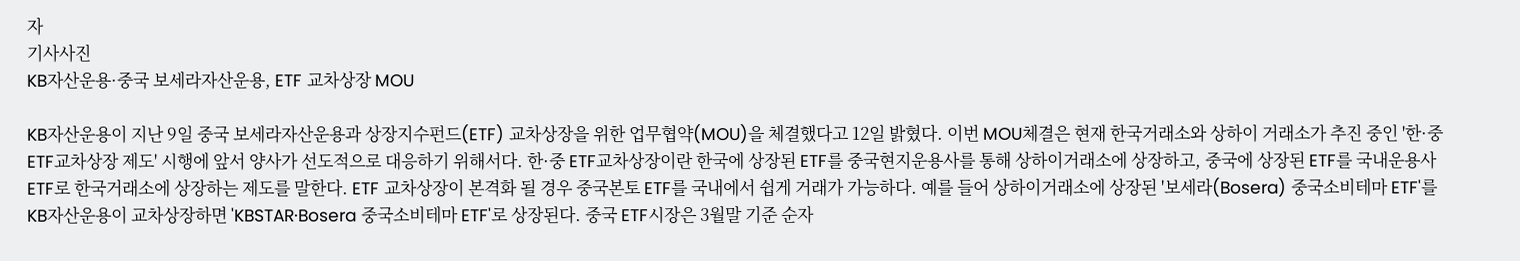자
기사사진
KB자산운용·중국 보세라자산운용, ETF 교차상장 MOU

KB자산운용이 지난 9일 중국 보세라자산운용과 상장지수펀드(ETF) 교차상장을 위한 업무협약(MOU)을 체결했다고 12일 밝혔다. 이번 MOU체결은 현재 한국거래소와 상하이 거래소가 추진 중인 '한·중 ETF교차상장 제도' 시행에 앞서 양사가 선도적으로 대응하기 위해서다. 한·중 ETF교차상장이란 한국에 상장된 ETF를 중국현지운용사를 통해 상하이거래소에 상장하고, 중국에 상장된 ETF를 국내운용사 ETF로 한국거래소에 상장하는 제도를 말한다. ETF 교차상장이 본격화 될 경우 중국본토 ETF를 국내에서 쉽게 거래가 가능하다. 예를 들어 상하이거래소에 상장된 '보세라(Bosera) 중국소비테마 ETF'를 KB자산운용이 교차상장하면 'KBSTAR·Bosera 중국소비테마 ETF'로 상장된다. 중국 ETF시장은 3월말 기준 순자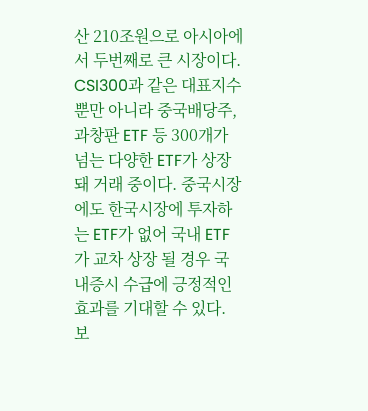산 210조원으로 아시아에서 두번째로 큰 시장이다. CSI300과 같은 대표지수 뿐만 아니라 중국배당주, 과창판 ETF 등 300개가 넘는 다양한 ETF가 상장돼 거래 중이다. 중국시장에도 한국시장에 투자하는 ETF가 없어 국내 ETF가 교차 상장 될 경우 국내증시 수급에 긍정적인 효과를 기대할 수 있다. 보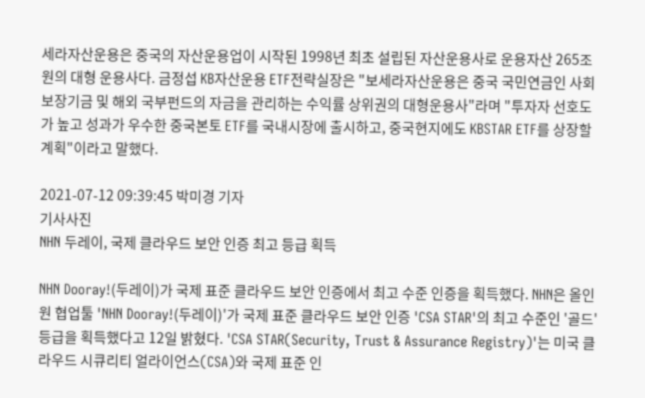세라자산운용은 중국의 자산운용업이 시작된 1998년 최초 설립된 자산운용사로 운용자산 265조원의 대형 운용사다. 금정섭 KB자산운용 ETF전략실장은 "보세라자산운용은 중국 국민연금인 사회보장기금 및 해외 국부펀드의 자금을 관리하는 수익률 상위권의 대형운용사"라며 "투자자 선호도가 높고 성과가 우수한 중국본토 ETF를 국내시장에 출시하고, 중국현지에도 KBSTAR ETF를 상장할 계획"이라고 말했다.

2021-07-12 09:39:45 박미경 기자
기사사진
NHN 두레이, 국제 클라우드 보안 인증 최고 등급 획득

NHN Dooray!(두레이)가 국제 표준 클라우드 보안 인증에서 최고 수준 인증을 획득했다. NHN은 올인원 협업툴 'NHN Dooray!(두레이)'가 국제 표준 클라우드 보안 인증 'CSA STAR'의 최고 수준인 '골드' 등급을 획득했다고 12일 밝혔다. 'CSA STAR(Security, Trust & Assurance Registry)'는 미국 클라우드 시큐리티 얼라이언스(CSA)와 국제 표준 인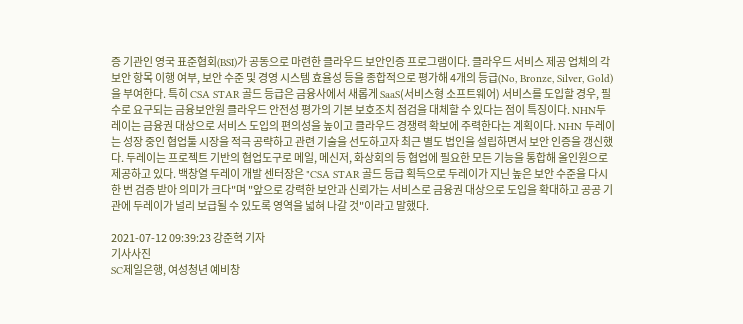증 기관인 영국 표준협회(BSI)가 공동으로 마련한 클라우드 보안인증 프로그램이다. 클라우드 서비스 제공 업체의 각 보안 항목 이행 여부, 보안 수준 및 경영 시스템 효율성 등을 종합적으로 평가해 4개의 등급(No, Bronze, Silver, Gold)을 부여한다. 특히 CSA STAR 골드 등급은 금융사에서 새롭게 SaaS(서비스형 소프트웨어) 서비스를 도입할 경우, 필수로 요구되는 금융보안원 클라우드 안전성 평가의 기본 보호조치 점검을 대체할 수 있다는 점이 특징이다. NHN두레이는 금융권 대상으로 서비스 도입의 편의성을 높이고 클라우드 경쟁력 확보에 주력한다는 계획이다. NHN 두레이는 성장 중인 협업툴 시장을 적극 공략하고 관련 기술을 선도하고자 최근 별도 법인을 설립하면서 보안 인증을 갱신했다. 두레이는 프로젝트 기반의 협업도구로 메일, 메신저, 화상회의 등 협업에 필요한 모든 기능을 통합해 올인원으로 제공하고 있다. 백창열 두레이 개발 센터장은 "CSA STAR 골드 등급 획득으로 두레이가 지닌 높은 보안 수준을 다시 한 번 검증 받아 의미가 크다"며 "앞으로 강력한 보안과 신뢰가는 서비스로 금융권 대상으로 도입을 확대하고 공공 기관에 두레이가 널리 보급될 수 있도록 영역을 넓혀 나갈 것"이라고 말했다.

2021-07-12 09:39:23 강준혁 기자
기사사진
SC제일은행, 여성청년 예비창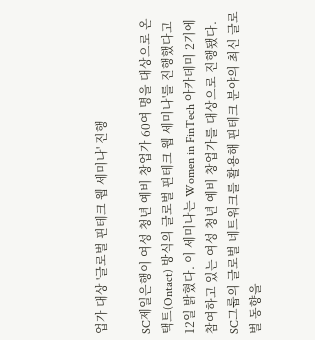업가 대상 '글로벌 핀테크 웹 세미나' 진행

SC제일은행이 여성 청년 예비 창업가 60여 명을 대상으로 온택트(Ontact) 방식의 글로벌 핀테크 웹 세미나'를 진행했다고 12일 밝혔다. 이 세미나는 Women in FinTech 아카데미 2기에 참여하고 있는 여성 청년 예비 창업가를 대상으로 진행됐다. SC그룹의 글로벌 네트워크를 활용해 핀테크 분야의 최신 글로벌 동향을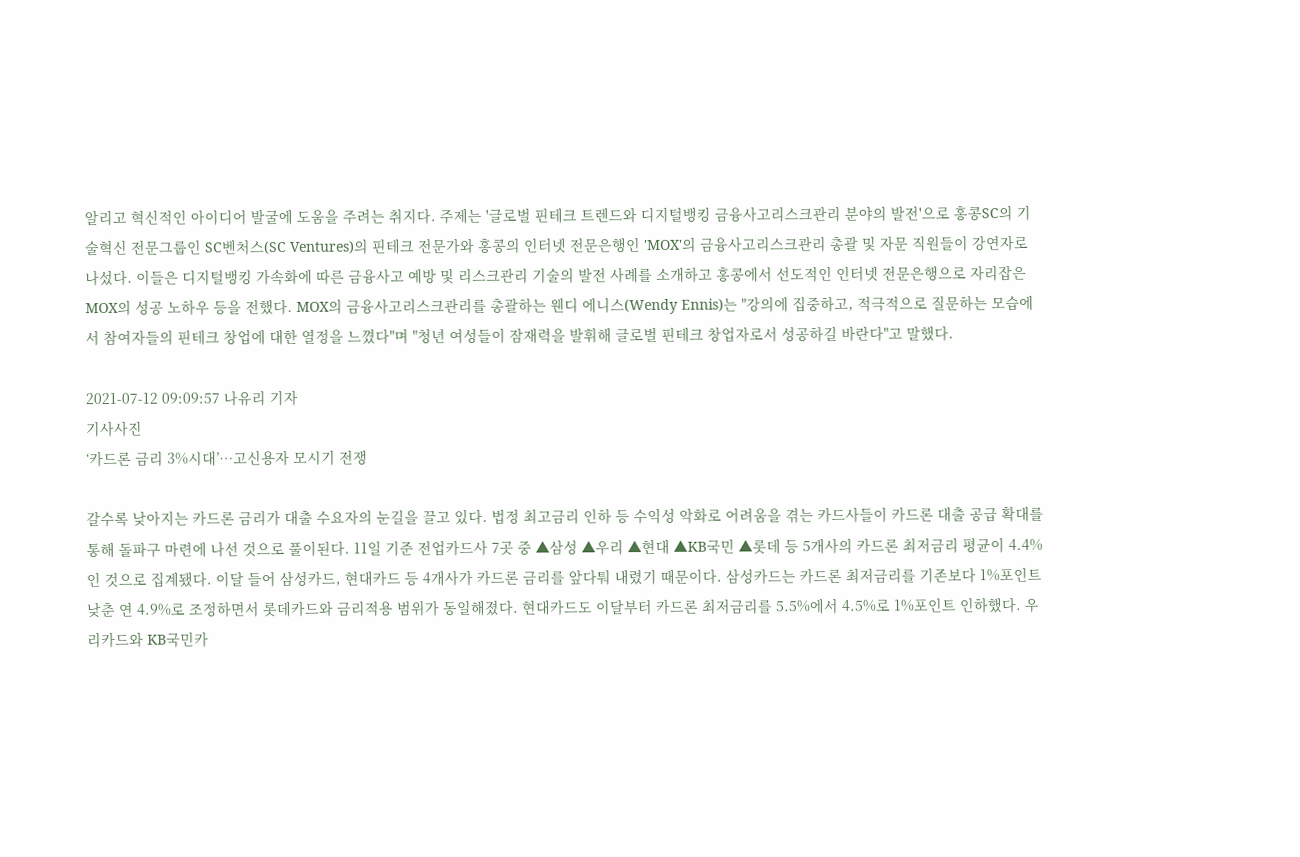알리고 혁신적인 아이디어 발굴에 도움을 주려는 취지다. 주제는 '글로벌 핀테크 트렌드와 디지털뱅킹 금융사고리스크관리 분야의 발전'으로 홍콩SC의 기술혁신 전문그룹인 SC벤처스(SC Ventures)의 핀테크 전문가와 홍콩의 인터넷 전문은행인 'MOX'의 금융사고리스크관리 총괄 및 자문 직원들이 강연자로 나섰다. 이들은 디지털뱅킹 가속화에 따른 금융사고 예방 및 리스크관리 기술의 발전 사례를 소개하고 홍콩에서 선도적인 인터넷 전문은행으로 자리잡은 MOX의 성공 노하우 등을 전했다. MOX의 금융사고리스크관리를 총괄하는 웬디 에니스(Wendy Ennis)는 "강의에 집중하고, 적극적으로 질문하는 모습에서 참여자들의 핀테크 창업에 대한 열정을 느꼈다"며 "청년 여성들이 잠재력을 발휘해 글로벌 핀테크 창업자로서 성공하길 바란다"고 말했다.

2021-07-12 09:09:57 나유리 기자
기사사진
‘카드론 금리 3%시대’…고신용자 모시기 전쟁

갈수록 낮아지는 카드론 금리가 대출 수요자의 눈길을 끌고 있다. 법정 최고금리 인하 등 수익성 악화로 어려움을 겪는 카드사들이 카드론 대출 공급 확대를 통해 돌파구 마련에 나선 것으로 풀이된다. 11일 기준 전업카드사 7곳 중 ▲삼성 ▲우리 ▲현대 ▲KB국민 ▲롯데 등 5개사의 카드론 최저금리 평균이 4.4%인 것으로 집계됐다. 이달 들어 삼성카드, 현대카드 등 4개사가 카드론 금리를 앞다퉈 내렸기 때문이다. 삼성카드는 카드론 최저금리를 기존보다 1%포인트 낮춘 연 4.9%로 조정하면서 롯데카드와 금리적용 범위가 동일해졌다. 현대카드도 이달부터 카드론 최저금리를 5.5%에서 4.5%로 1%포인트 인하했다. 우리카드와 KB국민카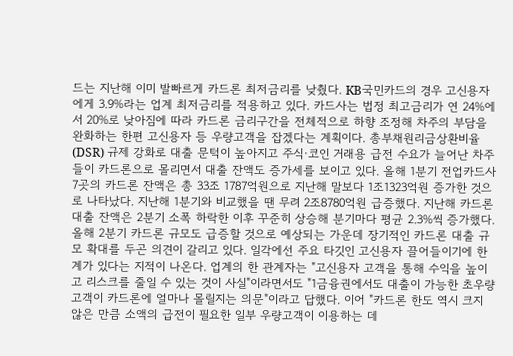드는 지난해 이미 발빠르게 카드론 최저금리를 낮췄다. KB국민카드의 경우 고신용자에게 3.9%라는 업계 최저금리를 적용하고 있다. 카드사는 법정 최고금리가 연 24%에서 20%로 낮아짐에 따라 카드론 금리구간을 전체적으로 하향 조정해 차주의 부담을 완화하는 한편 고신용자 등 우량고객을 잡겠다는 계획이다. 총부채원리금상환비율(DSR) 규제 강화로 대출 문턱이 높아지고 주식·코인 거래용 급전 수요가 늘어난 차주들이 카드론으로 몰리면서 대출 잔액도 증가세를 보이고 있다. 올해 1분기 전업카드사 7곳의 카드론 잔액은 총 33조 1787억원으로 지난해 말보다 1조1323억원 증가한 것으로 나타났다. 지난해 1분기와 비교했을 땐 무려 2조8780억원 급증했다. 지난해 카드론 대출 잔액은 2분기 소폭 하락한 이후 꾸준히 상승해 분기마다 평균 2.3%씩 증가했다. 올해 2분기 카드론 규모도 급증할 것으로 예상되는 가운데 장기적인 카드론 대출 규모 확대를 두곤 의견이 갈리고 있다. 일각에선 주요 타깃인 고신용자 끌어들이기에 한계가 있다는 지적이 나온다. 업계의 한 관계자는 "고신용자 고객을 통해 수익을 높이고 리스크를 줄일 수 있는 것이 사실"이라면서도 "1금융권에서도 대출이 가능한 초우량 고객이 카드론에 얼마나 몰릴지는 의문"이라고 답했다. 이어 "카드론 한도 역시 크지 않은 만큼 소액의 급전이 필요한 일부 우량고객이 이용하는 데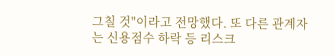그칠 것"이라고 전망했다. 또 다른 관계자는 신용점수 하락 등 리스크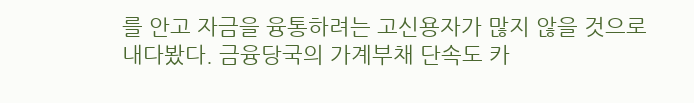를 안고 자금을 융통하려는 고신용자가 많지 않을 것으로 내다봤다. 금융당국의 가계부채 단속도 카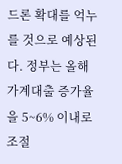드론 확대를 억누를 것으로 예상된다. 정부는 올해 가계대출 증가율을 5~6% 이내로 조절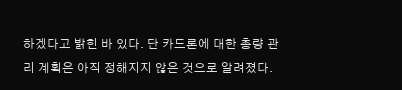하겠다고 밝힌 바 있다. 단 카드론에 대한 총량 관리 계획은 아직 정해지지 않은 것으로 알려졌다.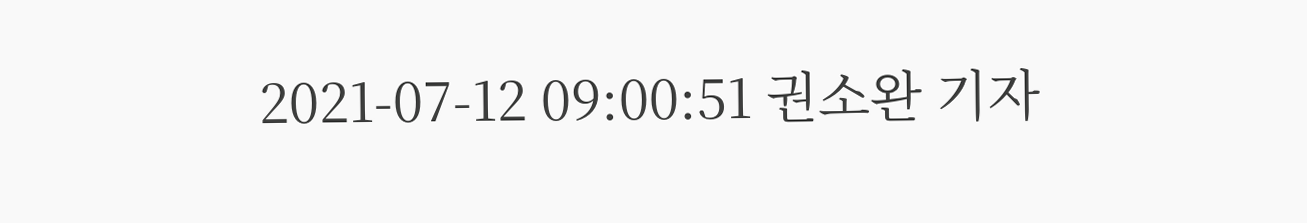2021-07-12 09:00:51 권소완 기자